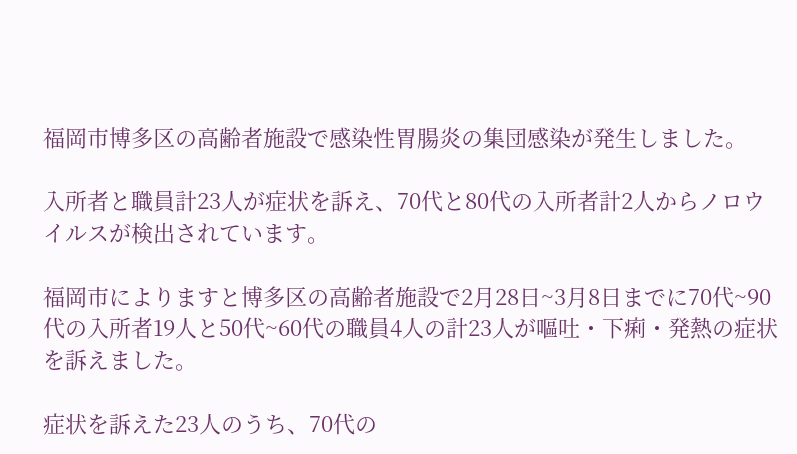福岡市博多区の高齢者施設で感染性胃腸炎の集団感染が発生しました。

入所者と職員計23人が症状を訴え、70代と80代の入所者計2人からノロウイルスが検出されています。

福岡市によりますと博多区の高齢者施設で2月28日~3月8日までに70代~90代の入所者19人と50代~60代の職員4人の計23人が嘔吐・下痢・発熱の症状を訴えました。

症状を訴えた23人のうち、70代の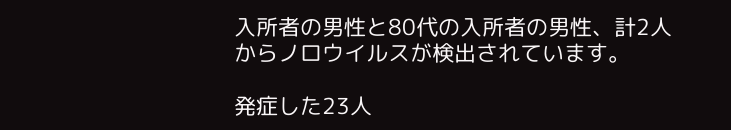入所者の男性と80代の入所者の男性、計2人からノロウイルスが検出されています。

発症した23人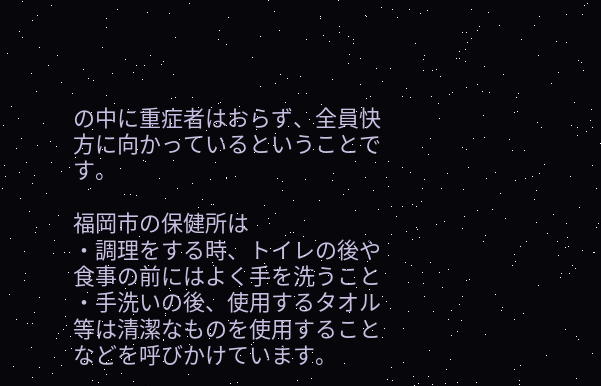の中に重症者はおらず、全員快方に向かっているということです。

福岡市の保健所は
・調理をする時、トイレの後や食事の前にはよく手を洗うこと
・手洗いの後、使用するタオル等は清潔なものを使用すること
などを呼びかけています。